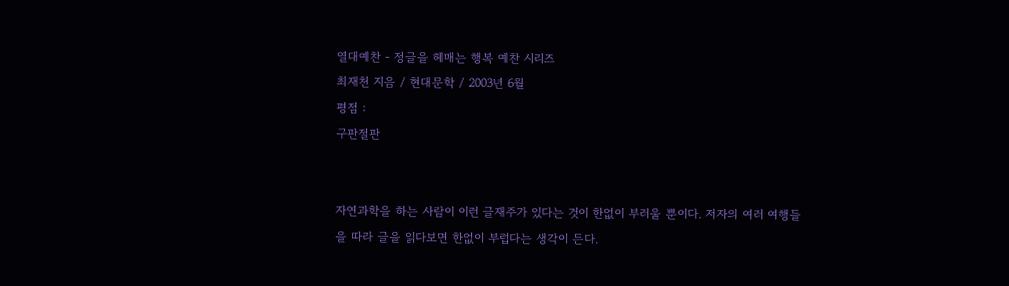열대예찬 - 정글을 헤매는 행복 예찬 시리즈
최재천 지음 / 현대문학 / 2003년 6월
평점 :
구판절판


자연과학을 하는 사람이 이런 글재주가 있다는 것이 한없이 부러울 뿐이다. 저자의 여러 여행들을 따라 글을 읽다보면 한없이 부럽다는 생각이 든다.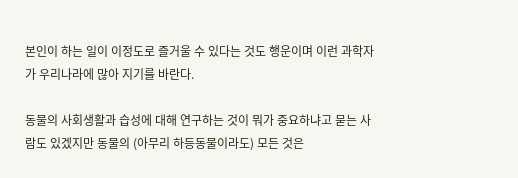본인이 하는 일이 이정도로 즐거울 수 있다는 것도 행운이며 이런 과학자가 우리나라에 많아 지기를 바란다.

동물의 사회생활과 습성에 대해 연구하는 것이 뭐가 중요하냐고 묻는 사람도 있겠지만 동물의 (아무리 하등동물이라도) 모든 것은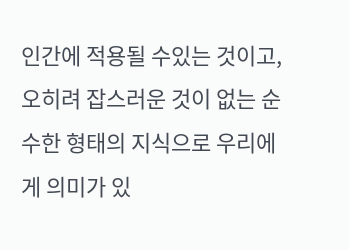인간에 적용될 수있는 것이고, 오히려 잡스러운 것이 없는 순수한 형태의 지식으로 우리에게 의미가 있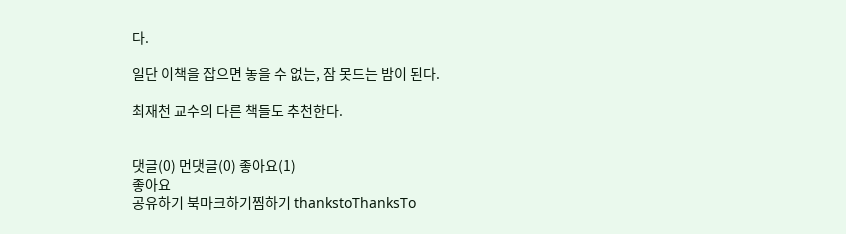다.

일단 이책을 잡으면 놓을 수 없는, 잠 못드는 밤이 된다.

최재천 교수의 다른 책들도 추천한다.


댓글(0) 먼댓글(0) 좋아요(1)
좋아요
공유하기 북마크하기찜하기 thankstoThanksTo